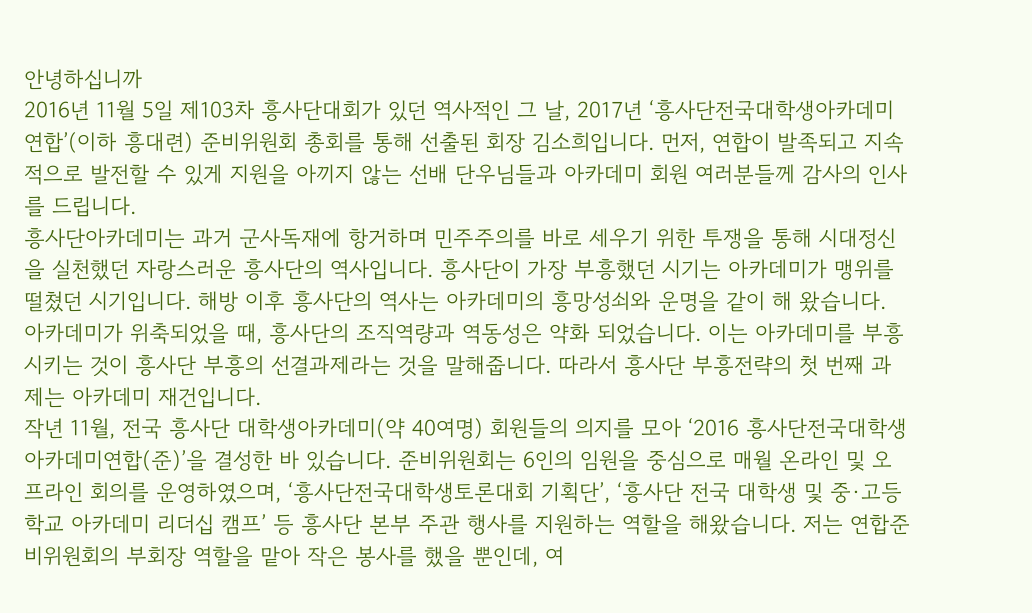안녕하십니까
2016년 11월 5일 제103차 흥사단대회가 있던 역사적인 그 날, 2017년 ‘흥사단전국대학생아카데미연합’(이하 흥대련) 준비위원회 총회를 통해 선출된 회장 김소희입니다. 먼저, 연합이 발족되고 지속적으로 발전할 수 있게 지원을 아끼지 않는 선배 단우님들과 아카데미 회원 여러분들께 감사의 인사를 드립니다.
흥사단아카데미는 과거 군사독재에 항거하며 민주주의를 바로 세우기 위한 투쟁을 통해 시대정신을 실천했던 자랑스러운 흥사단의 역사입니다. 흥사단이 가장 부흥했던 시기는 아카데미가 맹위를 떨쳤던 시기입니다. 해방 이후 흥사단의 역사는 아카데미의 흥망성쇠와 운명을 같이 해 왔습니다. 아카데미가 위축되었을 때, 흥사단의 조직역량과 역동성은 약화 되었습니다. 이는 아카데미를 부흥시키는 것이 흥사단 부흥의 선결과제라는 것을 말해줍니다. 따라서 흥사단 부흥전략의 첫 번째 과제는 아카데미 재건입니다.
작년 11월, 전국 흥사단 대학생아카데미(약 40여명) 회원들의 의지를 모아 ‘2016 흥사단전국대학생아카데미연합(준)’을 결성한 바 있습니다. 준비위원회는 6인의 임원을 중심으로 매월 온라인 및 오프라인 회의를 운영하였으며, ‘흥사단전국대학생토론대회 기획단’, ‘흥사단 전국 대학생 및 중·고등학교 아카데미 리더십 캠프’ 등 흥사단 본부 주관 행사를 지원하는 역할을 해왔습니다. 저는 연합준비위원회의 부회장 역할을 맡아 작은 봉사를 했을 뿐인데, 여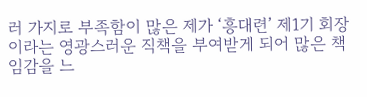러 가지로 부족함이 많은 제가 ‘흥대련’ 제1기 회장이라는 영광스러운 직책을 부여받게 되어 많은 책임감을 느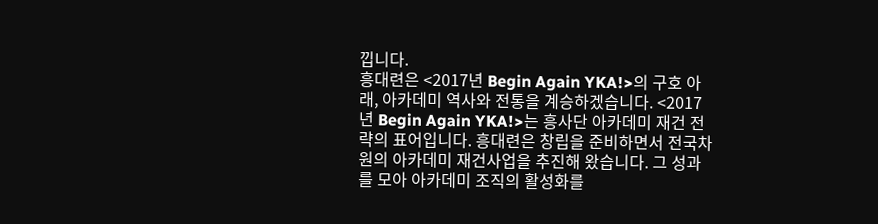낍니다.
흥대련은 <2017년 Begin Again YKA!>의 구호 아래, 아카데미 역사와 전통을 계승하겠습니다. <2017년 Begin Again YKA!>는 흥사단 아카데미 재건 전략의 표어입니다. 흥대련은 창립을 준비하면서 전국차원의 아카데미 재건사업을 추진해 왔습니다. 그 성과를 모아 아카데미 조직의 활성화를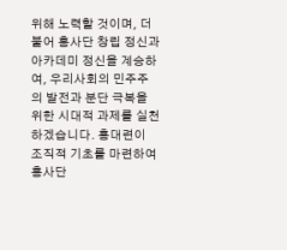위해 노력할 것이며, 더불어 흥사단 창립 정신과 아카데미 정신을 계승하여, 우리사회의 민주주의 발전과 분단 극복을 위한 시대적 과제를 실천하겠습니다. 흥대련이 조직적 기초를 마련하여 흥사단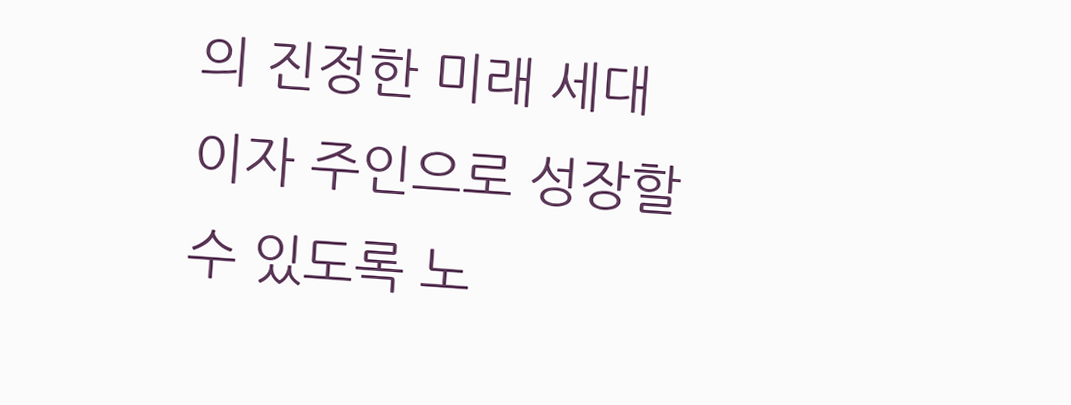의 진정한 미래 세대이자 주인으로 성장할 수 있도록 노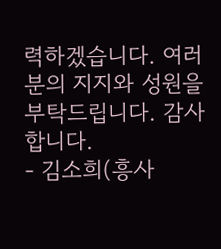력하겠습니다. 여러분의 지지와 성원을 부탁드립니다. 감사합니다.
- 김소희(흥사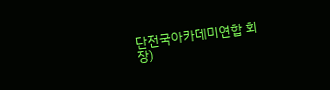단전국아카데미연합 회장)